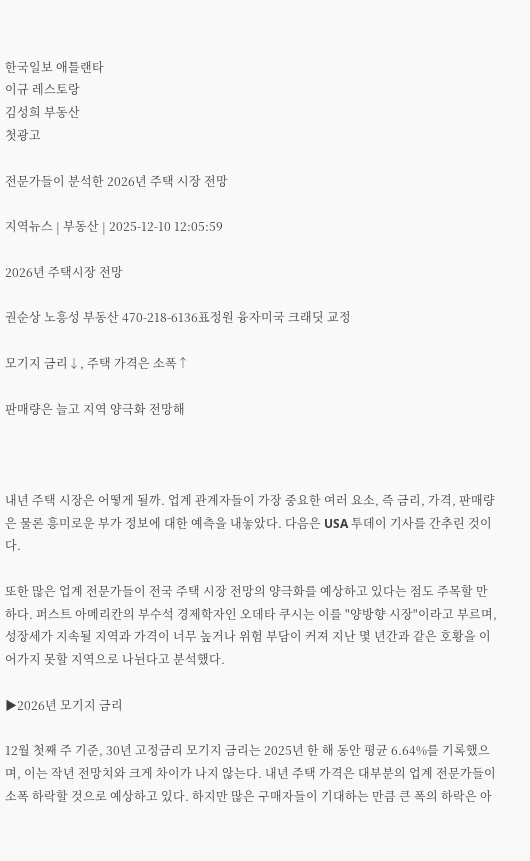한국일보 애틀랜타
이규 레스토랑
김성희 부동산
첫광고

전문가들이 분석한 2026년 주택 시장 전망

지역뉴스 | 부동산 | 2025-12-10 12:05:59

2026년 주택시장 전망

권순상 노흥성 부동산 470-218-6136표정원 융자미국 크래딧 교정

모기지 금리↓, 주택 가격은 소폭↑

판매량은 늘고 지역 양극화 전망해



내년 주택 시장은 어떻게 될까. 업계 관계자들이 가장 중요한 여러 요소, 즉 금리, 가격, 판매량은 물론 흥미로운 부가 정보에 대한 예측을 내놓았다. 다음은 USA 투데이 기사를 간추린 것이다.

또한 많은 업계 전문가들이 전국 주택 시장 전망의 양극화를 예상하고 있다는 점도 주목할 만하다. 퍼스트 아메리칸의 부수석 경제학자인 오데타 쿠시는 이를 "양방향 시장"이라고 부르며, 성장세가 지속될 지역과 가격이 너무 높거나 위험 부담이 커져 지난 몇 년간과 같은 호황을 이어가지 못할 지역으로 나뉜다고 분석했다.

▶2026년 모기지 금리

12월 첫째 주 기준, 30년 고정금리 모기지 금리는 2025년 한 해 동안 평균 6.64%를 기록했으며, 이는 작년 전망치와 크게 차이가 나지 않는다. 내년 주택 가격은 대부분의 업계 전문가들이 소폭 하락할 것으로 예상하고 있다. 하지만 많은 구매자들이 기대하는 만큼 큰 폭의 하락은 아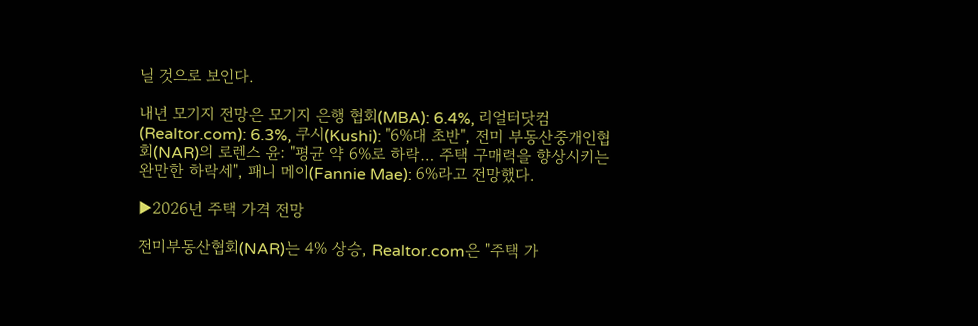닐 것으로 보인다.

내년 모기지 전망은 모기지 은행 협회(MBA): 6.4%, 리얼터닷컴(Realtor.com): 6.3%, 쿠시(Kushi): "6%대 초반", 전미 부동산중개인협회(NAR)의 로렌스 윤: "평균 약 6%로 하락… 주택 구매력을 향상시키는 완만한 하락세", 패니 메이(Fannie Mae): 6%라고 전망했다.

▶2026년 주택 가격 전망

전미부동산협회(NAR)는 4% 상승, Realtor.com은 "주택 가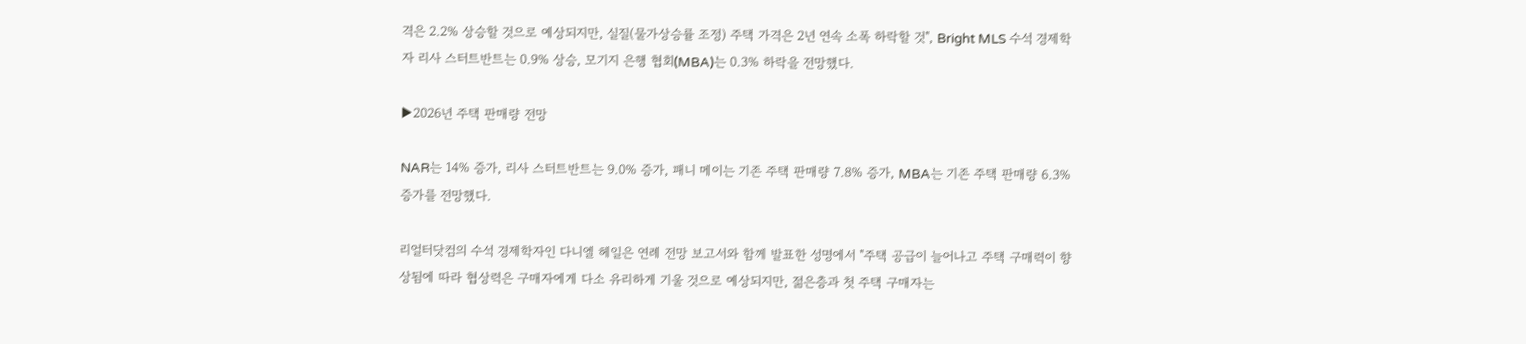격은 2.2% 상승할 것으로 예상되지만, 실질(물가상승률 조정) 주택 가격은 2년 연속 소폭 하락할 것", Bright MLS 수석 경제학자 리사 스터트반트는 0.9% 상승, 모기지 은행 협회(MBA)는 0.3% 하락을 전망했다.

▶2026년 주택 판매량 전망

NAR는 14% 증가, 리사 스터트반트는 9.0% 증가, 패니 메이는 기존 주택 판매량 7.8% 증가, MBA는 기존 주택 판매량 6.3% 증가를 전망했다.

리얼터닷컴의 수석 경제학자인 다니엘 헤일은 연례 전망 보고서와 함께 발표한 성명에서 "주택 공급이 늘어나고 주택 구매력이 향상됨에 따라 협상력은 구매자에게 다소 유리하게 기울 것으로 예상되지만, 젊은층과 첫 주택 구매자는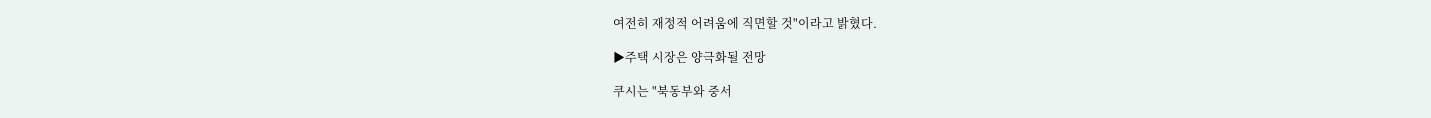여전히 재정적 어려움에 직면할 것"이라고 밝혔다.

▶주택 시장은 양극화될 전망

쿠시는 "북동부와 중서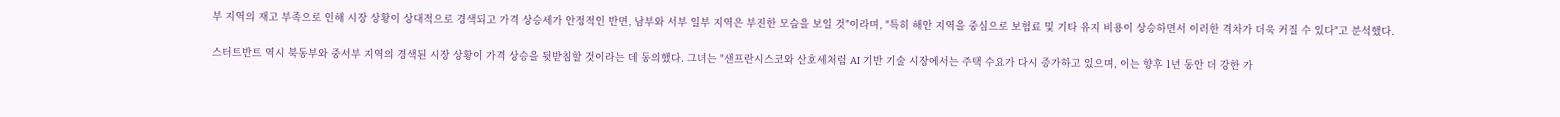부 지역의 재고 부족으로 인해 시장 상황이 상대적으로 경색되고 가격 상승세가 안정적인 반면, 남부와 서부 일부 지역은 부진한 모습을 보일 것"이라며, "특히 해안 지역을 중심으로 보험료 및 기타 유지 비용이 상승하면서 이러한 격차가 더욱 커질 수 있다"고 분석했다.

스터트반트 역시 북동부와 중서부 지역의 경색된 시장 상황이 가격 상승을 뒷받침할 것이라는 데 동의했다. 그녀는 "샌프란시스코와 산호세처럼 AI 기반 기술 시장에서는 주택 수요가 다시 증가하고 있으며, 이는 향후 1년 동안 더 강한 가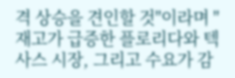격 상승을 견인할 것"이라며 "재고가 급증한 플로리다와 텍사스 시장, 그리고 수요가 감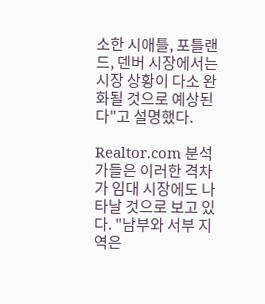소한 시애틀, 포틀랜드, 덴버 시장에서는 시장 상황이 다소 완화될 것으로 예상된다"고 설명했다.

Realtor.com 분석가들은 이러한 격차가 임대 시장에도 나타날 것으로 보고 있다. "남부와 서부 지역은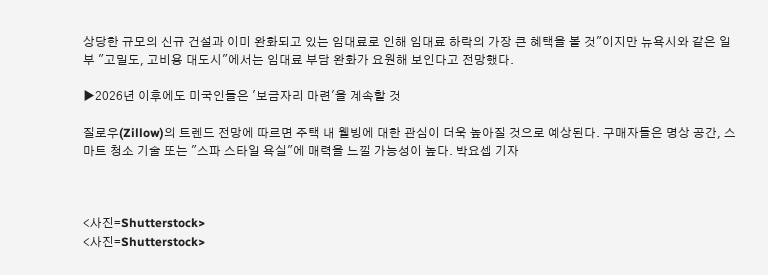상당한 규모의 신규 건설과 이미 완화되고 있는 임대료로 인해 임대료 하락의 가장 큰 혜택을 볼 것"이지만 뉴욕시와 같은 일부 "고밀도, 고비용 대도시"에서는 임대료 부담 완화가 요원해 보인다고 전망했다.

▶2026년 이후에도 미국인들은 '보금자리 마련'을 계속할 것

질로우(Zillow)의 트렌드 전망에 따르면 주택 내 웰빙에 대한 관심이 더욱 높아질 것으로 예상된다. 구매자들은 명상 공간, 스마트 청소 기술 또는 "스파 스타일 욕실"에 매력을 느낄 가능성이 높다. 박요셉 기자



<사진=Shutterstock>
<사진=Shutterstock>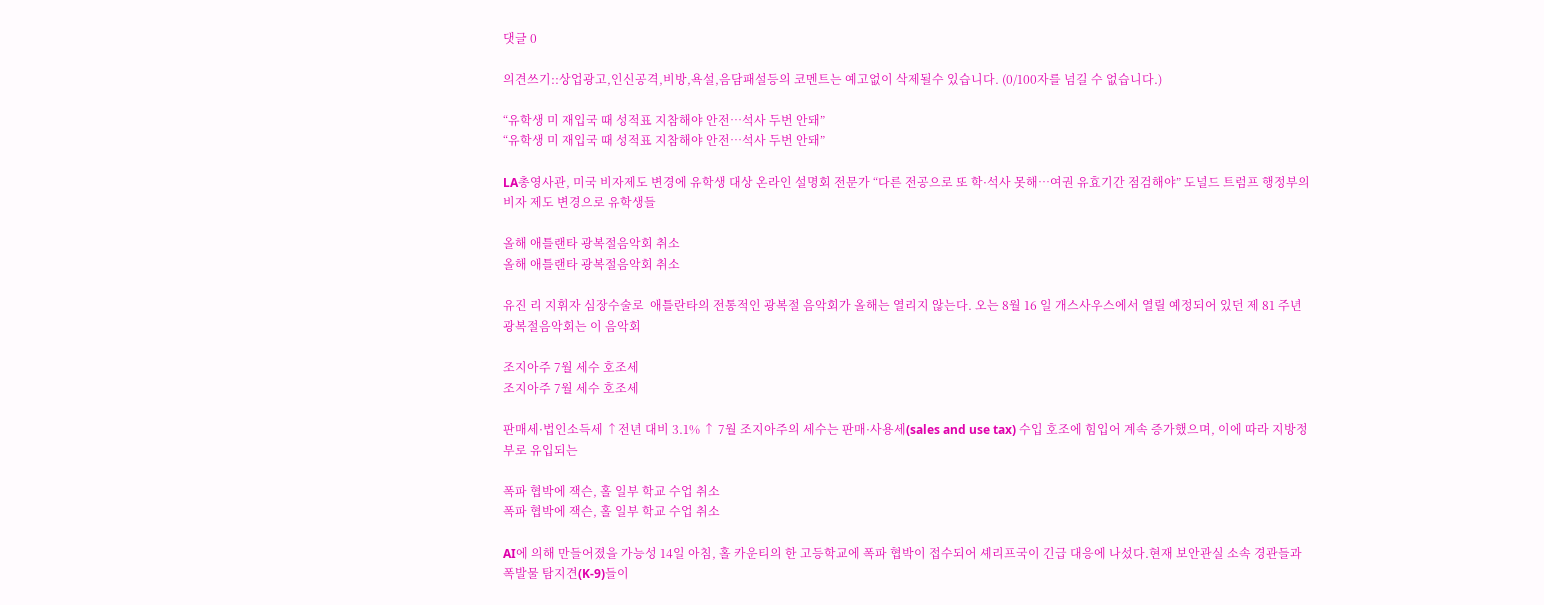댓글 0

의견쓰기::상업광고,인신공격,비방,욕설,음담패설등의 코멘트는 예고없이 삭제될수 있습니다. (0/100자를 넘길 수 없습니다.)

“유학생 미 재입국 때 성적표 지참해야 안전…석사 두번 안돼”
“유학생 미 재입국 때 성적표 지참해야 안전…석사 두번 안돼”

LA총영사관, 미국 비자제도 변경에 유학생 대상 온라인 설명회 전문가 “다른 전공으로 또 학·석사 못해…여권 유효기간 점검해야” 도널드 트럼프 행정부의 비자 제도 변경으로 유학생들

올해 애틀랜타 광복절음악회 취소
올해 애틀랜타 광복절음악회 취소

유진 리 지휘자 심장수술로  애틀란타의 전통적인 광복절 음악회가 올해는 열리지 않는다. 오는 8월 16 일 개스사우스에서 열릴 예정되어 있던 제 81 주년 광복절음악회는 이 음악회

조지아주 7월 세수 호조세
조지아주 7월 세수 호조세

판매세·법인소득세 ↑전년 대비 3.1% ↑ 7월 조지아주의 세수는 판매·사용세(sales and use tax) 수입 호조에 힘입어 계속 증가했으며, 이에 따라 지방정부로 유입되는

폭파 협박에 잭슨, 홀 일부 학교 수업 취소
폭파 협박에 잭슨, 홀 일부 학교 수업 취소

AI에 의해 만들어졌을 가능성 14일 아침, 홀 카운티의 한 고등학교에 폭파 협박이 접수되어 셰리프국이 긴급 대응에 나섰다.현재 보안관실 소속 경관들과 폭발물 탐지견(K-9)들이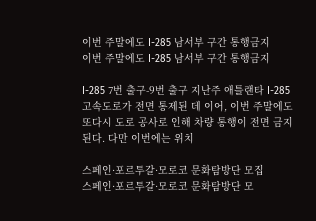이번 주말에도 I-285 남서부 구간 통행금지
이번 주말에도 I-285 남서부 구간 통행금지

I-285 7번 출구-9번 출구 지난주 애틀랜타 I-285 고속도로가 전면 통제된 데 이어, 이번 주말에도 또다시 도로 공사로 인해 차량 통행이 전면 금지된다. 다만 이번에는 위치

스페인·포르투갈·모로코 문화탐방단 모집
스페인·포르투갈·모로코 문화탐방단 모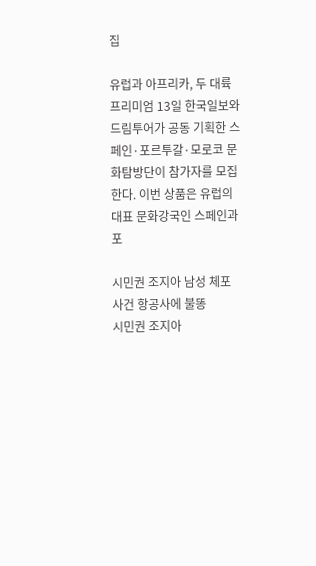집

유럽과 아프리카, 두 대륙 프리미엄 13일 한국일보와 드림투어가 공동 기획한 스페인·포르투갈·모로코 문화탐방단이 참가자를 모집한다. 이번 상품은 유럽의 대표 문화강국인 스페인과 포

시민권 조지아 남성 체포 사건 항공사에 불똥
시민권 조지아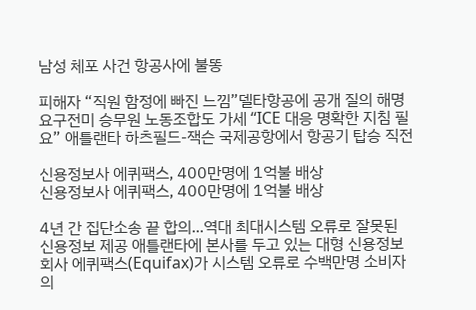남성 체포 사건 항공사에 불똥

피해자 “직원 함정에 빠진 느낌”델타항공에 공개 질의 해명 요구전미 승무원 노동조합도 가세 “ICE 대응 명확한 지침 필요” 애틀랜타 하츠필드-잭슨 국제공항에서 항공기 탑승 직전

신용정보사 에퀴팩스, 400만명에 1억불 배상
신용정보사 에퀴팩스, 400만명에 1억불 배상

4년 간 집단소송 끝 합의...역대 최대시스템 오류로 잘못된 신용정보 제공 애틀랜타에 본사를 두고 있는 대형 신용정보회사 에퀴팩스(Equifax)가 시스템 오류로 수백만명 소비자의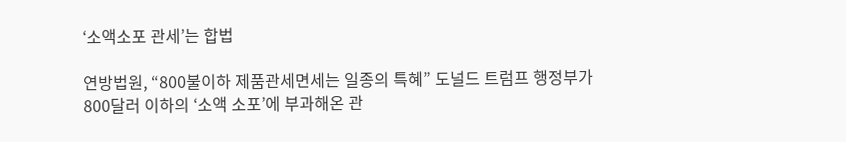‘소액소포 관세’는 합법

연방법원, “800불이하 제품관세면세는 일종의 특혜” 도널드 트럼프 행정부가 800달러 이하의 ‘소액 소포’에 부과해온 관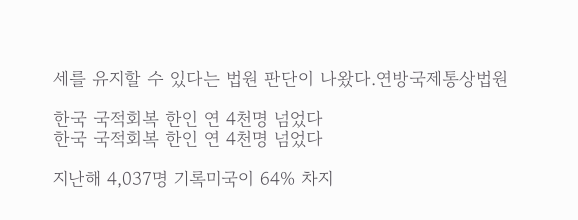세를 유지할 수 있다는 법원 판단이 나왔다.연방국제통상법원

한국 국적회복 한인 연 4천명 넘었다
한국 국적회복 한인 연 4천명 넘었다

지난해 4,037명 기록미국이 64% 차지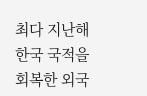최다 지난해 한국 국적을 회복한 외국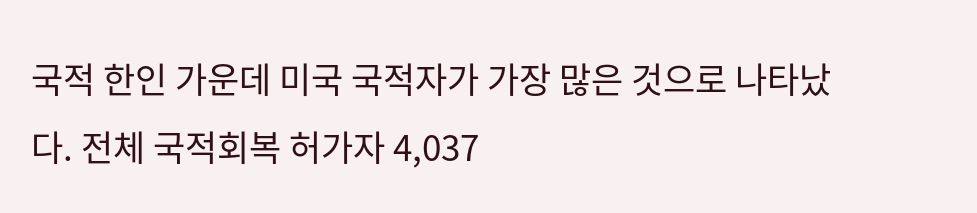국적 한인 가운데 미국 국적자가 가장 많은 것으로 나타났다. 전체 국적회복 허가자 4,037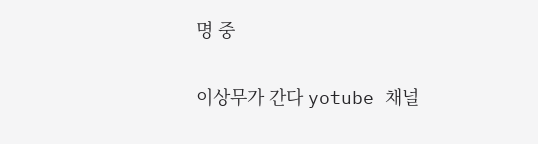명 중

이상무가 간다 yotube 채널